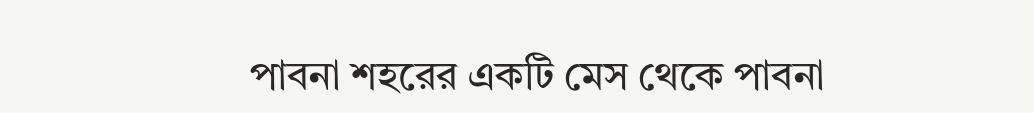পাবনা শহরের একটি মেস থেকে পাবনা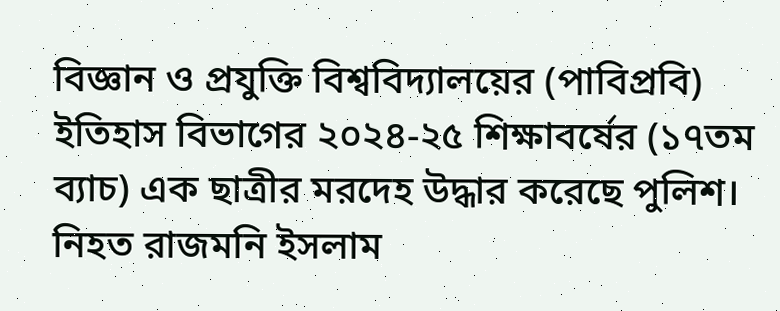বিজ্ঞান ও প্রযুক্তি বিশ্ববিদ্যালয়ের (পাবিপ্রবি) ইতিহাস বিভাগের ২০২৪-২৫ শিক্ষাবর্ষের (১৭তম ব্যাচ) এক ছাত্রীর মরদেহ উদ্ধার করেছে পুলিশ।
নিহত রাজমনি ইসলাম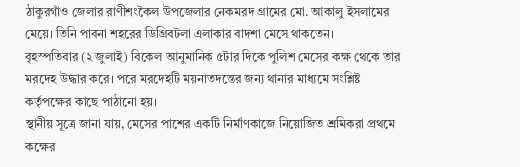ঠাকুরগাঁও জেলার রাণীশংকৈল উপজেলার নেকমরদ গ্রামের মো. আকালু ইসলামের মেয়ে। তিনি পাবনা শহরের ডিগ্রিবটলা এলাকার বাদশা মেসে থাকতেন।
বৃহস্পতিবার (২ জুলাই) বিকেল আনুমানিক ৫টার দিকে পুলিশ মেসের কক্ষ থেকে তার মরদেহ উদ্ধার করে। পরে মরদেহটি ময়নাতদন্তের জন্য থানার মাধ্যমে সংশ্লিষ্ট কর্তৃপক্ষের কাছে পাঠানো হয়।
স্থানীয় সূত্রে জানা যায়, মেসের পাশের একটি নির্মাণকাজে নিয়োজিত শ্রমিকরা প্রথমে কক্ষের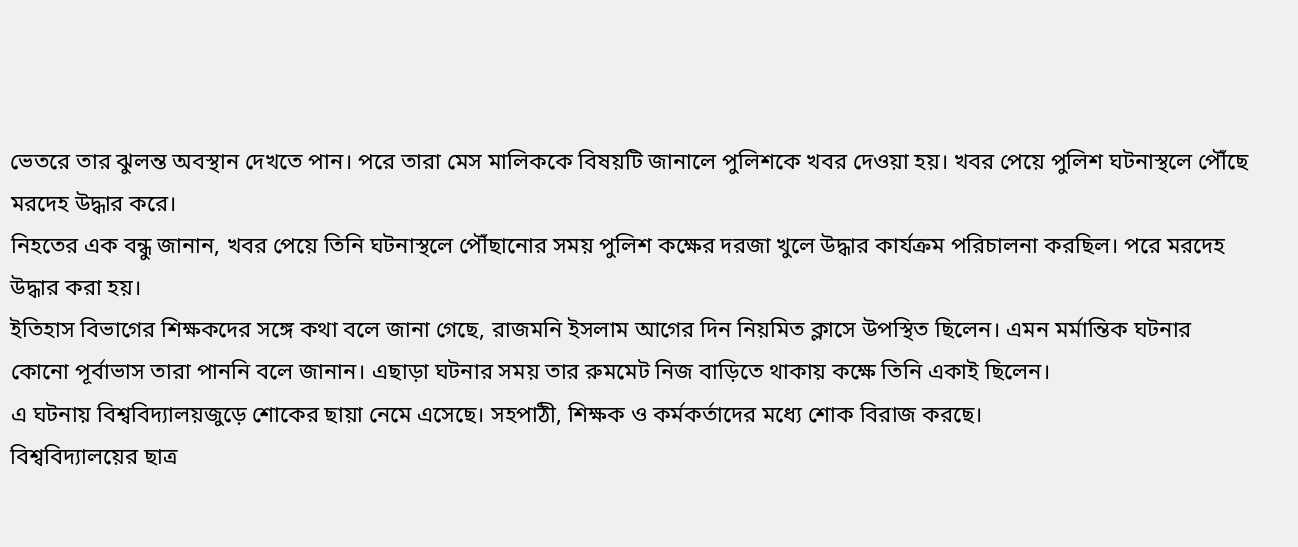ভেতরে তার ঝুলন্ত অবস্থান দেখতে পান। পরে তারা মেস মালিককে বিষয়টি জানালে পুলিশকে খবর দেওয়া হয়। খবর পেয়ে পুলিশ ঘটনাস্থলে পৌঁছে মরদেহ উদ্ধার করে।
নিহতের এক বন্ধু জানান, খবর পেয়ে তিনি ঘটনাস্থলে পৌঁছানোর সময় পুলিশ কক্ষের দরজা খুলে উদ্ধার কার্যক্রম পরিচালনা করছিল। পরে মরদেহ উদ্ধার করা হয়।
ইতিহাস বিভাগের শিক্ষকদের সঙ্গে কথা বলে জানা গেছে, রাজমনি ইসলাম আগের দিন নিয়মিত ক্লাসে উপস্থিত ছিলেন। এমন মর্মান্তিক ঘটনার কোনো পূর্বাভাস তারা পাননি বলে জানান। এছাড়া ঘটনার সময় তার রুমমেট নিজ বাড়িতে থাকায় কক্ষে তিনি একাই ছিলেন।
এ ঘটনায় বিশ্ববিদ্যালয়জুড়ে শোকের ছায়া নেমে এসেছে। সহপাঠী, শিক্ষক ও কর্মকর্তাদের মধ্যে শোক বিরাজ করছে।
বিশ্ববিদ্যালয়ের ছাত্র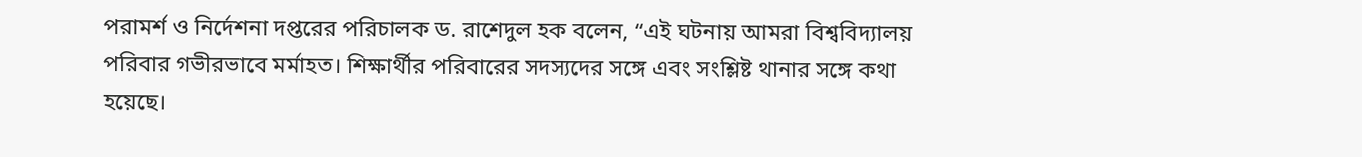পরামর্শ ও নির্দেশনা দপ্তরের পরিচালক ড. রাশেদুল হক বলেন, “এই ঘটনায় আমরা বিশ্ববিদ্যালয় পরিবার গভীরভাবে মর্মাহত। শিক্ষার্থীর পরিবারের সদস্যদের সঙ্গে এবং সংশ্লিষ্ট থানার সঙ্গে কথা হয়েছে।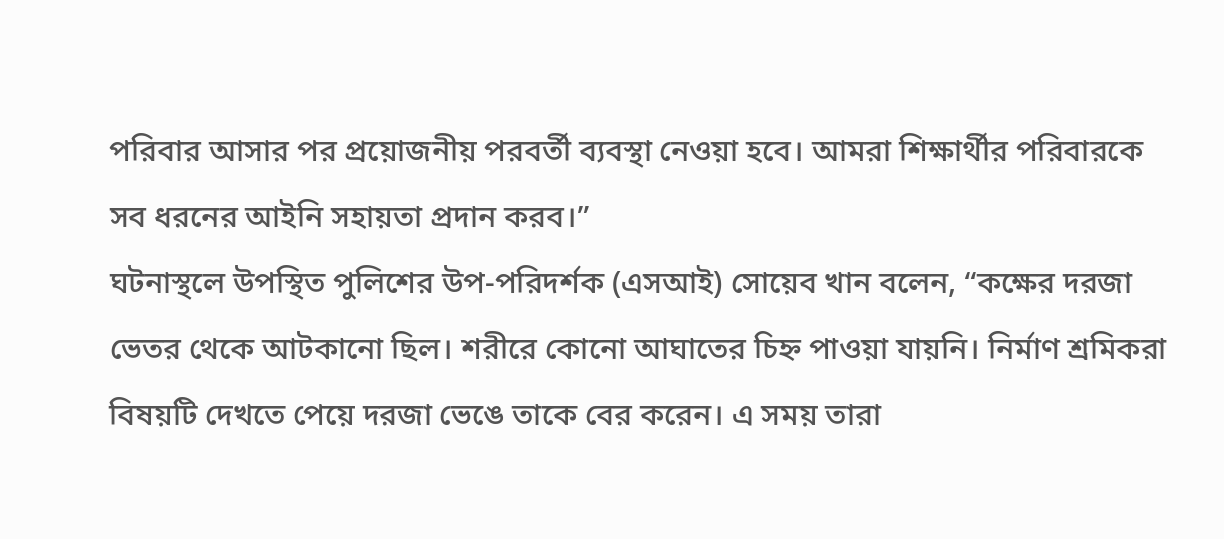পরিবার আসার পর প্রয়োজনীয় পরবর্তী ব্যবস্থা নেওয়া হবে। আমরা শিক্ষার্থীর পরিবারকে সব ধরনের আইনি সহায়তা প্রদান করব।”
ঘটনাস্থলে উপস্থিত পুলিশের উপ-পরিদর্শক (এসআই) সোয়েব খান বলেন, “কক্ষের দরজা ভেতর থেকে আটকানো ছিল। শরীরে কোনো আঘাতের চিহ্ন পাওয়া যায়নি। নির্মাণ শ্রমিকরা বিষয়টি দেখতে পেয়ে দরজা ভেঙে তাকে বের করেন। এ সময় তারা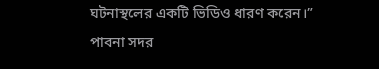ঘটনাস্থলের একটি ভিডিও ধারণ করেন।”
পাবনা সদর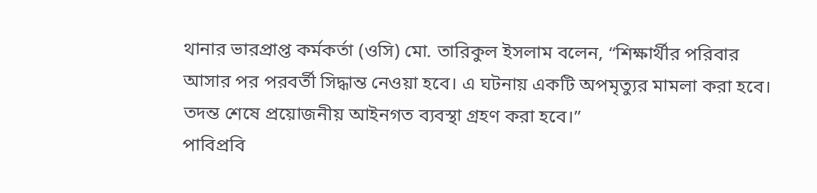থানার ভারপ্রাপ্ত কর্মকর্তা (ওসি) মো. তারিকুল ইসলাম বলেন, “শিক্ষার্থীর পরিবার আসার পর পরবর্তী সিদ্ধান্ত নেওয়া হবে। এ ঘটনায় একটি অপমৃত্যুর মামলা করা হবে। তদন্ত শেষে প্রয়োজনীয় আইনগত ব্যবস্থা গ্রহণ করা হবে।”
পাবিপ্রবি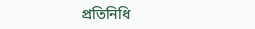প্রতিনিধি